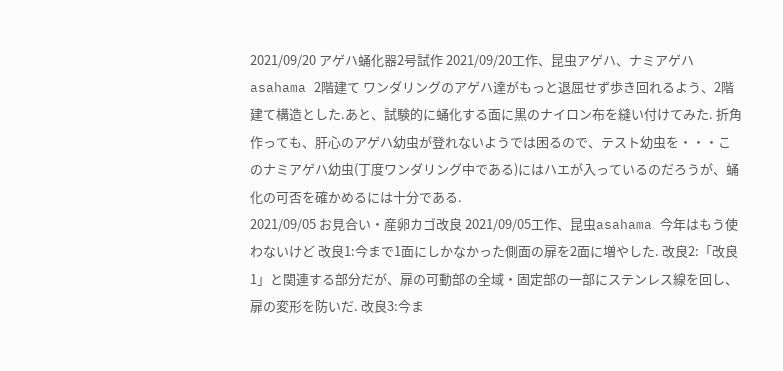2021/09/20 アゲハ蛹化器2号試作 2021/09/20工作、昆虫アゲハ、ナミアゲハasahama 2階建て ワンダリングのアゲハ達がもっと退屈せず歩き回れるよう、2階建て構造とした.あと、試験的に蛹化する面に黒のナイロン布を縫い付けてみた. 折角作っても、肝心のアゲハ幼虫が登れないようでは困るので、テスト幼虫を・・・このナミアゲハ幼虫(丁度ワンダリング中である)にはハエが入っているのだろうが、蛹化の可否を確かめるには十分である.
2021/09/05 お見合い・産卵カゴ改良 2021/09/05工作、昆虫asahama 今年はもう使わないけど 改良1:今まで1面にしかなかった側面の扉を2面に増やした. 改良2:「改良1」と関連する部分だが、扉の可動部の全域・固定部の一部にステンレス線を回し、扉の変形を防いだ. 改良3:今ま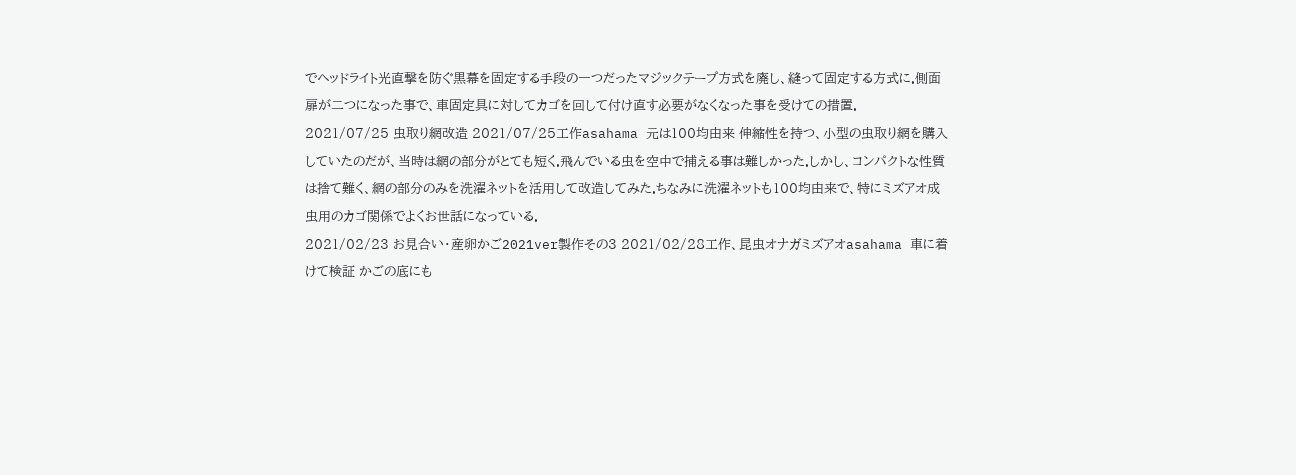でヘッドライト光直撃を防ぐ黒幕を固定する手段の一つだったマジックテープ方式を廃し、縫って固定する方式に.側面扉が二つになった事で、車固定具に対してカゴを回して付け直す必要がなくなった事を受けての措置.
2021/07/25 虫取り網改造 2021/07/25工作asahama 元は100均由来 伸縮性を持つ、小型の虫取り網を購入していたのだが、当時は網の部分がとても短く.飛んでいる虫を空中で捕える事は難しかった.しかし、コンパクトな性質は捨て難く、網の部分のみを洗濯ネットを活用して改造してみた.ちなみに洗濯ネットも100均由来で、特にミズアオ成虫用のカゴ関係でよくお世話になっている.
2021/02/23 お見合い・産卵かご2021ver製作その3 2021/02/28工作、昆虫オナガミズアオasahama 車に着けて検証 かごの底にも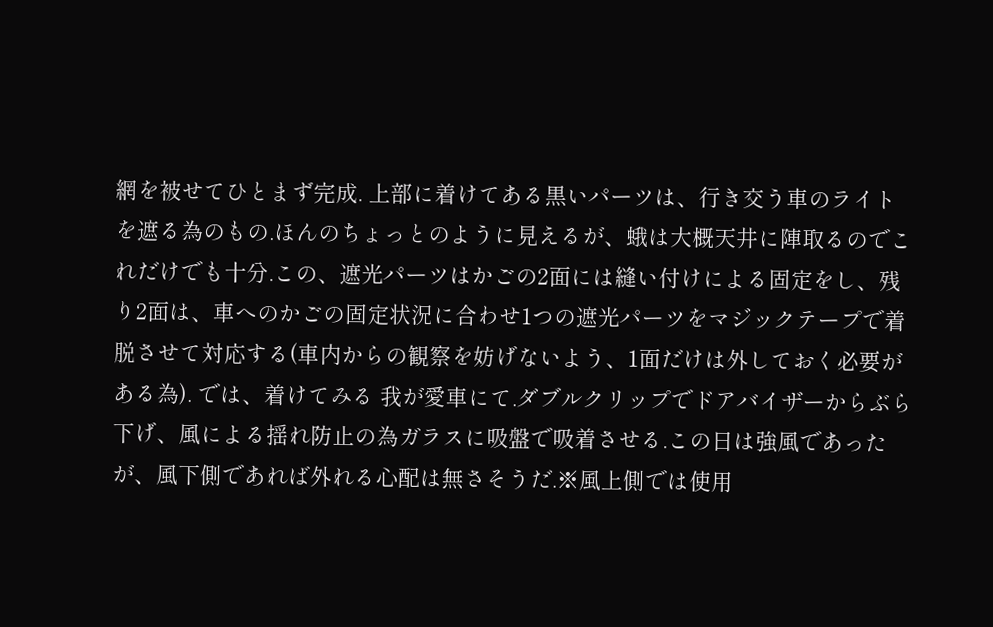網を被せてひとまず完成. 上部に着けてある黒いパーツは、行き交う車のライトを遮る為のもの.ほんのちょっとのように見えるが、蛾は大概天井に陣取るのでこれだけでも十分.この、遮光パーツはかごの2面には縫い付けによる固定をし、残り2面は、車へのかごの固定状況に合わせ1つの遮光パーツをマジックテープで着脱させて対応する(車内からの観察を妨げないよう、1面だけは外しておく必要がある為). では、着けてみる 我が愛車にて.ダブルクリップでドアバイザーからぶら下げ、風による揺れ防止の為ガラスに吸盤で吸着させる.この日は強風であったが、風下側であれば外れる心配は無さそうだ.※風上側では使用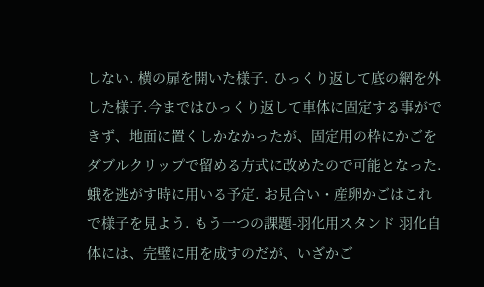しない. 横の扉を開いた様子. ひっくり返して底の網を外した様子.今まではひっくり返して車体に固定する事ができず、地面に置くしかなかったが、固定用の枠にかごをダブルクリップで留める方式に改めたので可能となった.蛾を逃がす時に用いる予定. お見合い・産卵かごはこれで様子を見よう. もう一つの課題-羽化用スタンド 羽化自体には、完璧に用を成すのだが、いざかご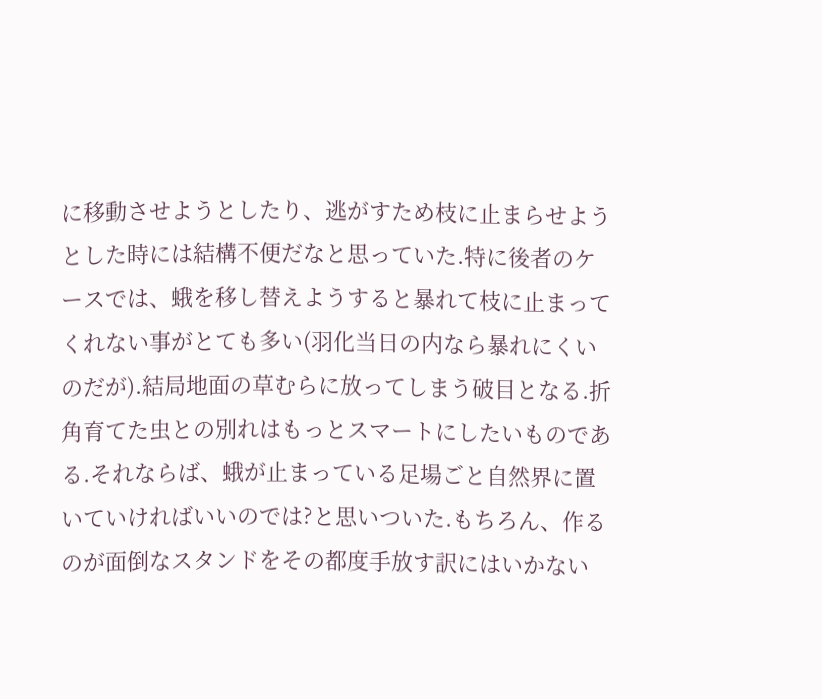に移動させようとしたり、逃がすため枝に止まらせようとした時には結構不便だなと思っていた.特に後者のケースでは、蛾を移し替えようすると暴れて枝に止まってくれない事がとても多い(羽化当日の内なら暴れにくいのだが).結局地面の草むらに放ってしまう破目となる.折角育てた虫との別れはもっとスマートにしたいものである.それならば、蛾が止まっている足場ごと自然界に置いていければいいのでは?と思いついた.もちろん、作るのが面倒なスタンドをその都度手放す訳にはいかない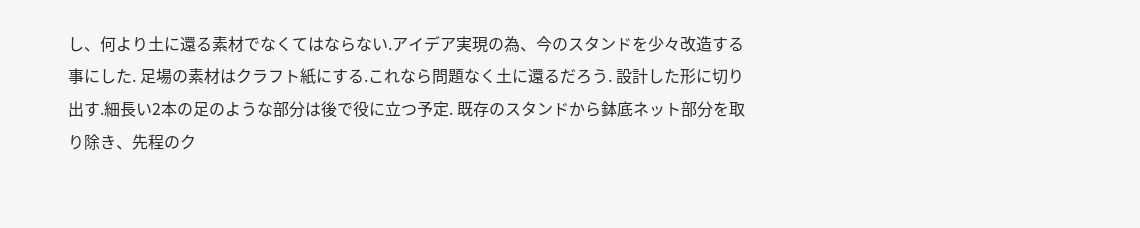し、何より土に還る素材でなくてはならない.アイデア実現の為、今のスタンドを少々改造する事にした. 足場の素材はクラフト紙にする.これなら問題なく土に還るだろう. 設計した形に切り出す.細長い2本の足のような部分は後で役に立つ予定. 既存のスタンドから鉢底ネット部分を取り除き、先程のク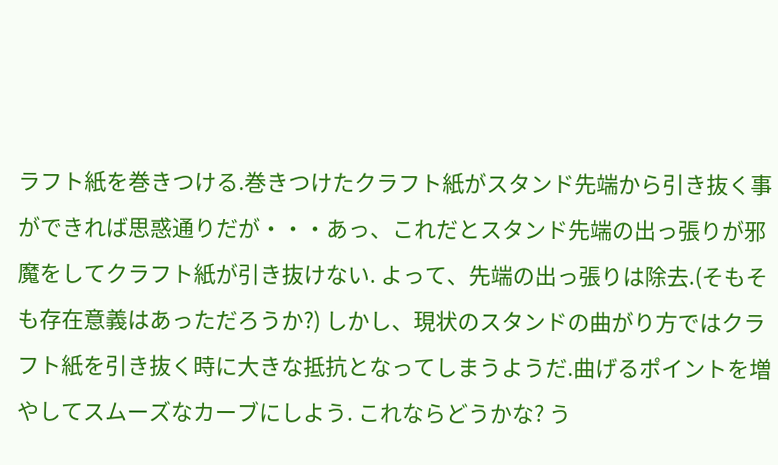ラフト紙を巻きつける.巻きつけたクラフト紙がスタンド先端から引き抜く事ができれば思惑通りだが・・・あっ、これだとスタンド先端の出っ張りが邪魔をしてクラフト紙が引き抜けない. よって、先端の出っ張りは除去.(そもそも存在意義はあっただろうか?) しかし、現状のスタンドの曲がり方ではクラフト紙を引き抜く時に大きな抵抗となってしまうようだ.曲げるポイントを増やしてスムーズなカーブにしよう. これならどうかな? う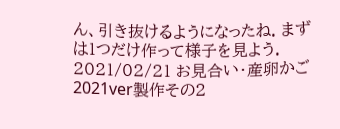ん、引き抜けるようになったね. まずは1つだけ作って様子を見よう.
2021/02/21 お見合い・産卵かご2021ver製作その2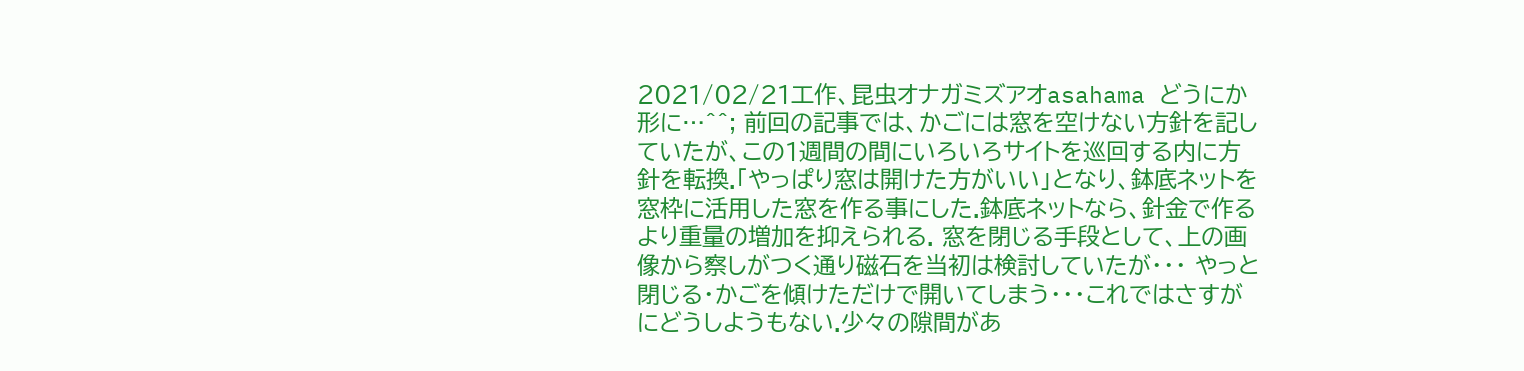2021/02/21工作、昆虫オナガミズアオasahama どうにか形に…^^; 前回の記事では、かごには窓を空けない方針を記していたが、この1週間の間にいろいろサイトを巡回する内に方針を転換.「やっぱり窓は開けた方がいい」となり、鉢底ネットを窓枠に活用した窓を作る事にした.鉢底ネットなら、針金で作るより重量の増加を抑えられる. 窓を閉じる手段として、上の画像から察しがつく通り磁石を当初は検討していたが・・・ やっと閉じる・かごを傾けただけで開いてしまう・・・これではさすがにどうしようもない.少々の隙間があ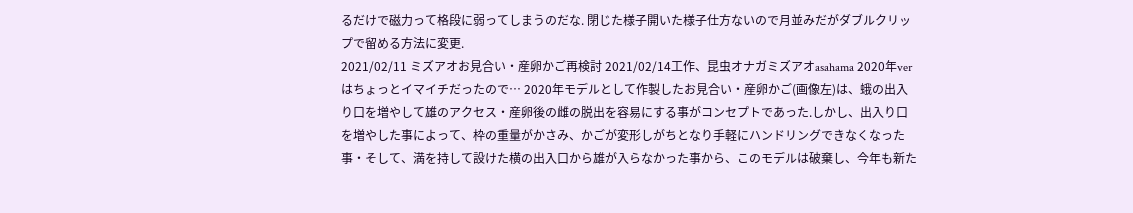るだけで磁力って格段に弱ってしまうのだな. 閉じた様子開いた様子仕方ないので月並みだがダブルクリップで留める方法に変更.
2021/02/11 ミズアオお見合い・産卵かご再検討 2021/02/14工作、昆虫オナガミズアオasahama 2020年ver はちょっとイマイチだったので… 2020年モデルとして作製したお見合い・産卵かご(画像左)は、蛾の出入り口を増やして雄のアクセス・産卵後の雌の脱出を容易にする事がコンセプトであった.しかし、出入り口を増やした事によって、枠の重量がかさみ、かごが変形しがちとなり手軽にハンドリングできなくなった事・そして、満を持して設けた横の出入口から雄が入らなかった事から、このモデルは破棄し、今年も新た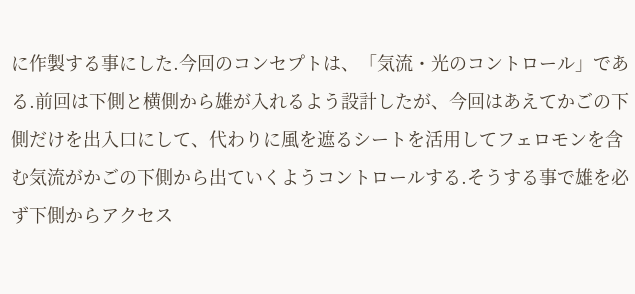に作製する事にした.今回のコンセプトは、「気流・光のコントロール」である.前回は下側と横側から雄が入れるよう設計したが、今回はあえてかごの下側だけを出入口にして、代わりに風を遮るシートを活用してフェロモンを含む気流がかごの下側から出ていくようコントロールする.そうする事で雄を必ず下側からアクセス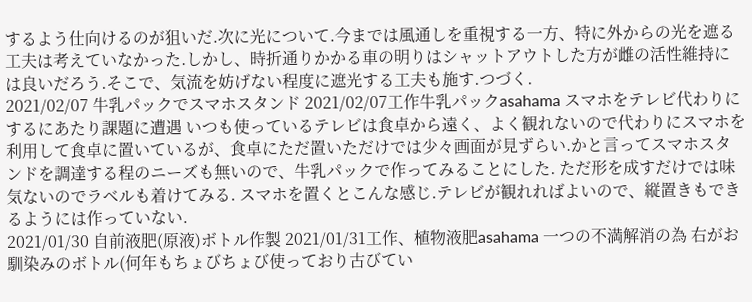するよう仕向けるのが狙いだ.次に光について.今までは風通しを重視する一方、特に外からの光を遮る工夫は考えていなかった.しかし、時折通りかかる車の明りはシャットアウトした方が雌の活性維持には良いだろう.そこで、気流を妨げない程度に遮光する工夫も施す.つづく.
2021/02/07 牛乳パックでスマホスタンド 2021/02/07工作牛乳パックasahama スマホをテレビ代わりにするにあたり課題に遭遇 いつも使っているテレビは食卓から遠く、よく観れないので代わりにスマホを利用して食卓に置いているが、食卓にただ置いただけでは少々画面が見ずらい.かと言ってスマホスタンドを調達する程のニーズも無いので、牛乳パックで作ってみることにした. ただ形を成すだけでは味気ないのでラベルも着けてみる. スマホを置くとこんな感じ.テレビが観れればよいので、縦置きもできるようには作っていない.
2021/01/30 自前液肥(原液)ボトル作製 2021/01/31工作、植物液肥asahama 一つの不満解消の為 右がお馴染みのボトル(何年もちょびちょび使っており古びてい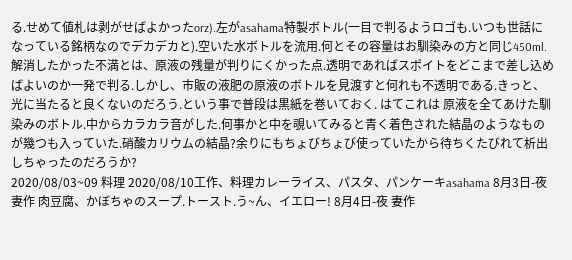る.せめて値札は剥がせばよかったorz).左がasahama特製ボトル(一目で判るようロゴも.いつも世話になっている銘柄なのでデカデカと).空いた水ボトルを流用.何とその容量はお馴染みの方と同じ450ml. 解消したかった不満とは、原液の残量が判りにくかった点.透明であればスポイトをどこまで差し込めばよいのか一発で判る.しかし、市販の液肥の原液のボトルを見渡すと何れも不透明である.きっと、光に当たると良くないのだろう.という事で普段は黒紙を巻いておく. はてこれは 原液を全てあけた馴染みのボトル.中からカラカラ音がした.何事かと中を覗いてみると青く着色された結晶のようなものが幾つも入っていた.硝酸カリウムの結晶?余りにもちょびちょび使っていたから待ちくたびれて析出しちゃったのだろうか?
2020/08/03~09 料理 2020/08/10工作、料理カレーライス、パスタ、パンケーキasahama 8月3日-夜 妻作 肉豆腐、かぼちゃのスープ.トースト.う~ん、イエロー! 8月4日-夜 妻作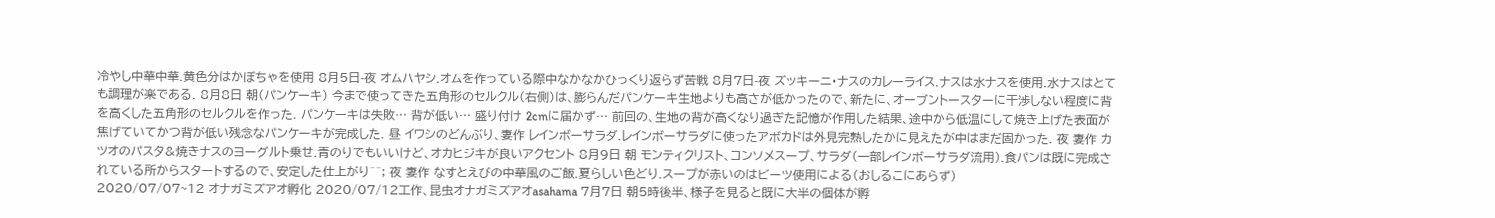冷やし中華中華.黄色分はかぼちゃを使用 8月5日-夜 オムハヤシ.オムを作っている際中なかなかひっくり返らず苦戦 8月7日-夜 ズッキーニ・ナスのカレーライス.ナスは水ナスを使用.水ナスはとても調理が楽である. 8月8日 朝(パンケーキ) 今まで使ってきた五角形のセルクル(右側)は、膨らんだパンケーキ生地よりも高さが低かったので、新たに、オーブントースターに干渉しない程度に背を高くした五角形のセルクルを作った. パンケーキは失敗… 背が低い… 盛り付け 2cmに届かず… 前回の、生地の背が高くなり過ぎた記憶が作用した結果、途中から低温にして焼き上げた表面が焦げていてかつ背が低い残念なパンケーキが完成した. 昼 イワシのどんぶり、妻作 レインボーサラダ.レインボーサラダに使ったアボカドは外見完熟したかに見えたが中はまだ固かった. 夜 妻作 カツオのパスタ&焼きナスのヨーグルト乗せ.青のりでもいいけど、オカヒジキが良いアクセント 8月9日 朝 モンティクリスト、コンソメスープ、サラダ(一部レインボーサラダ流用).食パンは既に完成されている所からスタートするので、安定した仕上がり^^; 夜 妻作 なすとえびの中華風のご飯.夏らしい色どり.スープが赤いのはビーツ使用による(おしるこにあらず)
2020/07/07~12 オナガミズアオ孵化 2020/07/12工作、昆虫オナガミズアオasahama 7月7日 朝5時後半、様子を見ると既に大半の個体が孵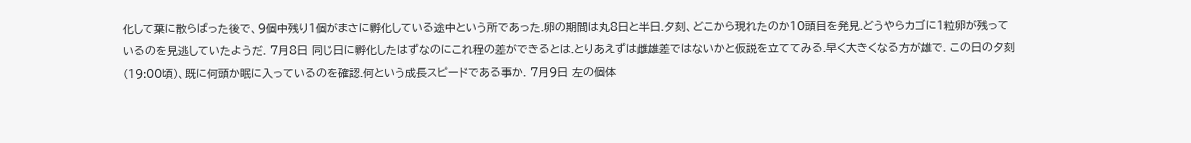化して葉に散らばった後で、9個中残り1個がまさに孵化している途中という所であった.卵の期間は丸8日と半日.夕刻、どこから現れたのか10頭目を発見.どうやらカゴに1粒卵が残っているのを見逃していたようだ. 7月8日 同じ日に孵化したはずなのにこれ程の差ができるとは.とりあえずは雌雄差ではないかと仮説を立ててみる.早く大きくなる方が雄で. この日の夕刻(19:00頃)、既に何頭か眠に入っているのを確認.何という成長スピードである事か. 7月9日 左の個体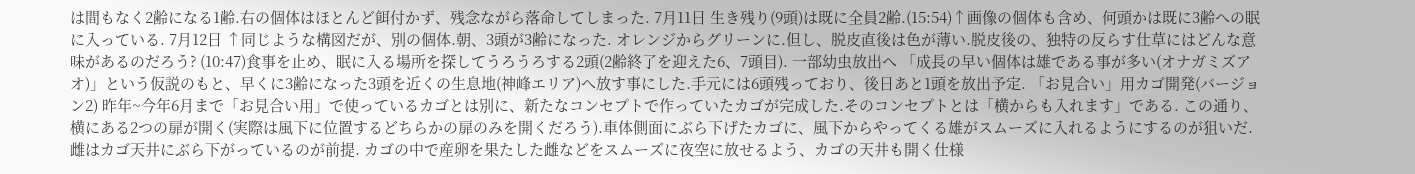は間もなく2齢になる1齢.右の個体はほとんど餌付かず、残念ながら落命してしまった. 7月11日 生き残り(9頭)は既に全員2齢.(15:54)↑画像の個体も含め、何頭かは既に3齢への眠に入っている. 7月12日 ↑同じような構図だが、別の個体.朝、3頭が3齢になった. オレンジからグリーンに.但し、脱皮直後は色が薄い.脱皮後の、独特の反らす仕草にはどんな意味があるのだろう? (10:47)食事を止め、眠に入る場所を探してうろうろする2頭(2齢終了を迎えた6、7頭目). 一部幼虫放出へ 「成長の早い個体は雄である事が多い(オナガミズアオ)」という仮説のもと、早くに3齢になった3頭を近くの生息地(神峰エリア)へ放す事にした.手元には6頭残っており、後日あと1頭を放出予定. 「お見合い」用カゴ開発(バージョン2) 昨年~今年6月まで「お見合い用」で使っているカゴとは別に、新たなコンセプトで作っていたカゴが完成した.そのコンセプトとは「横からも入れます」である. この通り、横にある2つの扉が開く(実際は風下に位置するどちらかの扉のみを開くだろう).車体側面にぶら下げたカゴに、風下からやってくる雄がスムーズに入れるようにするのが狙いだ.雌はカゴ天井にぶら下がっているのが前提. カゴの中で産卵を果たした雌などをスムーズに夜空に放せるよう、カゴの天井も開く仕様